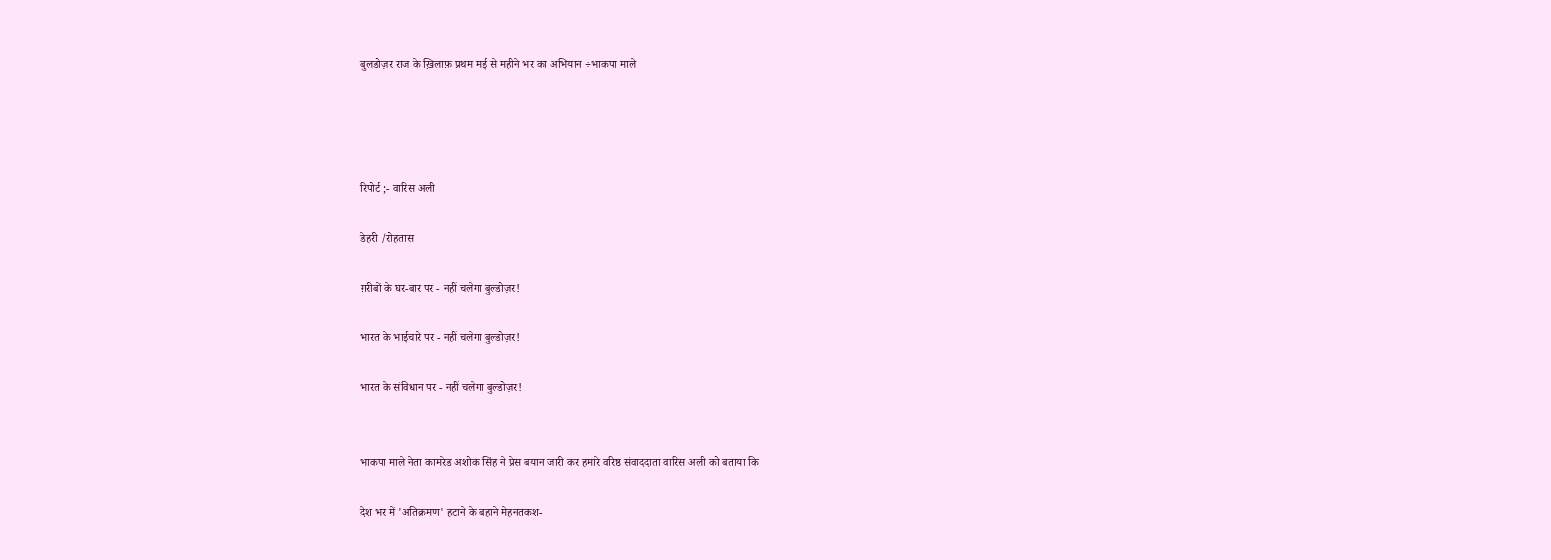बुलडोज़र राज के ख़िलाफ़ प्रथम मई से महीने भर का अभियान ÷भाकपा माले




रिपोर्ट ;- वारिस अली

डेहरी /रोहतास

ग़रीबों के घर-बार पर - नहीं चलेगा बुल्डोज़र!

भारत के भाईचारे पर - नहीं चलेगा बुल्डोज़र!

भारत के संविधान पर - नहीं चलेगा बुल्डोज़र!


भाकपा माले नेता कामरेड अशोक सिंह ने प्रेस बयान जारी कर हमारे वरिष्ठ संवाददाता वारिस अली को बताया कि

देश भर में 'अतिक्रमण' हटाने के बहाने मेहनतकश-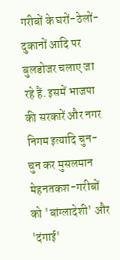गरीबों के घरों-ठेलों-दुकानों आदि पर बुलडोजर चलाए जा रहे हैं. इसमें भाजपा की सरकारें और नगर निगम इत्यादि चुन-चुन कर मुसलमान मेहनतकश-गरीबों को 'बांग्लादेशी' और 'दंगाई'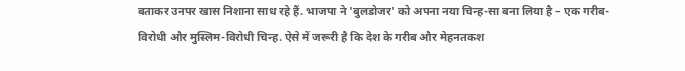बताकर उनपर खास निशाना साध रहे हैं. भाजपा ने 'बुलडोजर' को अपना नया चिन्ह-सा बना लिया है – एक गरीब-विरोधी और मुस्लिम-विरोधी चिन्ह. ऐसे में जरूरी है कि देश के गरीब और मेहनतकश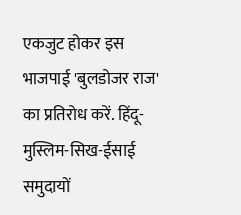एकजुट होकर इस भाजपाई 'बुलडोजर राज' का प्रतिरोध करें. हिंदू-मुस्लिम-सिख-ईसाई समुदायों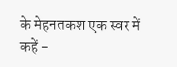के मेहनतकश एक स्वर में कहें -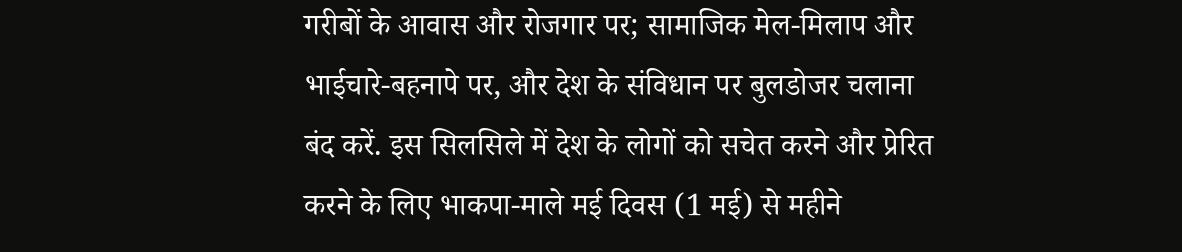गरीबों के आवास और रोजगार पर; सामाजिक मेल-मिलाप और भाईचारे-बहनापे पर, और देश के संविधान पर बुलडोजर चलाना बंद करें. इस सिलसिले में देश के लोगों को सचेत करने और प्रेरित करने के लिए भाकपा-माले मई दिवस (1 मई) से महीने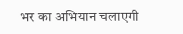भर का अभियान चलाएगी